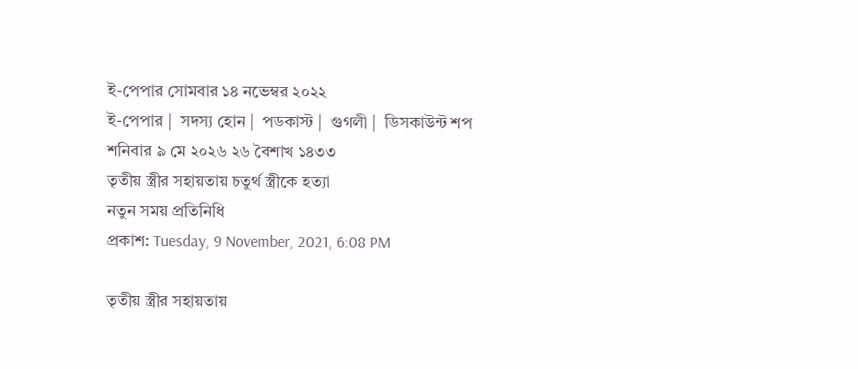ই-পেপার সোমবার ১৪ নভেম্বর ২০২২
ই-পেপার |  সদস্য হোন |  পডকাস্ট |  গুগলী |  ডিসকাউন্ট শপ
শনিবার ৯ মে ২০২৬ ২৬ বৈশাখ ১৪৩৩
তৃতীয় স্ত্রীর সহায়তায় চতুর্থ স্ত্রীকে হত্যা
নতুন সময় প্রতিনিধি
প্রকাশ: Tuesday, 9 November, 2021, 6:08 PM

তৃতীয় স্ত্রীর সহায়তায়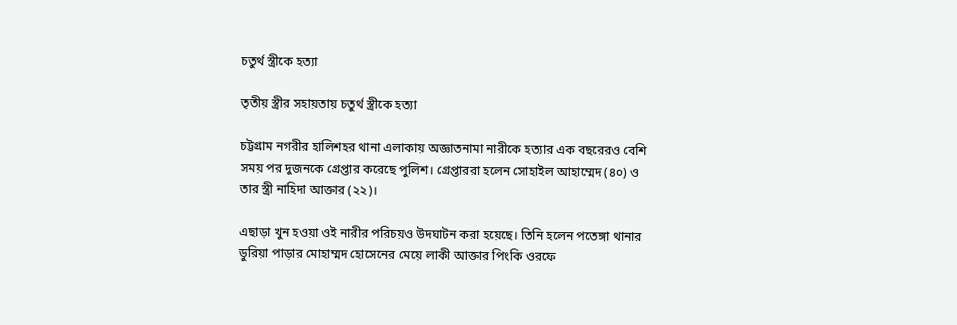চতুর্থ স্ত্রীকে হত্যা

তৃতীয় স্ত্রীর সহায়তায় চতুর্থ স্ত্রীকে হত্যা

চট্টগ্রাম নগরীর হালিশহর থানা এলাকায় অজ্ঞাতনামা নারীকে হত্যার এক বছরেরও বেশি সময় পর দুজনকে গ্রেপ্তার করেছে পুলিশ। গ্রেপ্তাররা হলেন সোহাইল আহাম্মেদ (৪০) ও তার স্ত্রী নাহিদা আক্তার (২২)।

এছাড়া খুন হওয়া ওই নারীর পরিচয়ও উদঘাটন করা হয়েছে। তিনি হলেন পতেঙ্গা থানার ডুরিয়া পাড়ার মোহাম্মদ হোসেনের মেয়ে লাকী আক্তার পিংকি ওরফে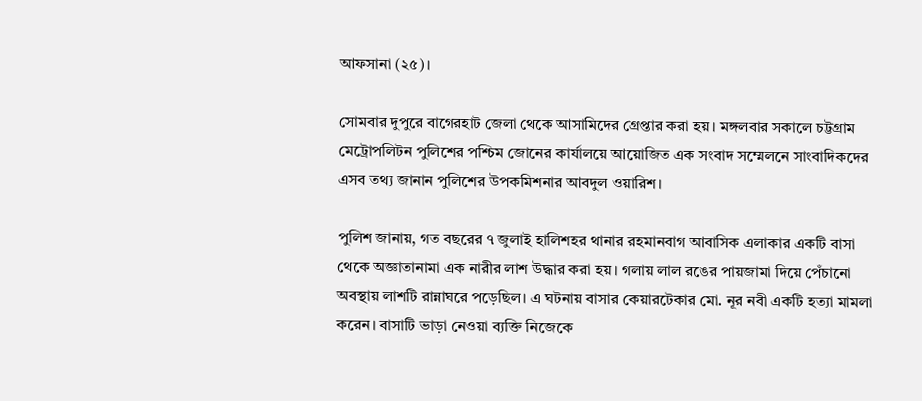আফসানা (২৫)।

সোমবার দুপুরে বাগেরহাট জেলা থেকে আসামিদের গ্রেপ্তার করা হয়। মঙ্গলবার সকালে চট্টগ্রাম মেট্রোপলিটন পুলিশের পশ্চিম জোনের কার্যালয়ে আয়োজিত এক সংবাদ সম্মেলনে সাংবাদিকদের এসব তথ্য জানান পুলিশের উপকমিশনার আবদুল ওয়ারিশ।

পুলিশ জানায়, গত বছরের ৭ জুলাই হালিশহর থানার রহমানবাগ আবাসিক এলাকার একটি বাসা থেকে অজ্ঞাতানামা এক নারীর লাশ উদ্ধার করা হয়। গলায় লাল রঙের পায়জামা দিয়ে পেঁচানো অবস্থায় লাশটি রান্নাঘরে পড়েছিল। এ ঘটনায় বাসার কেয়ারটেকার মো. নূর নবী একটি হত্যা মামলা করেন। বাসাটি ভাড়া নেওয়া ব্যক্তি নিজেকে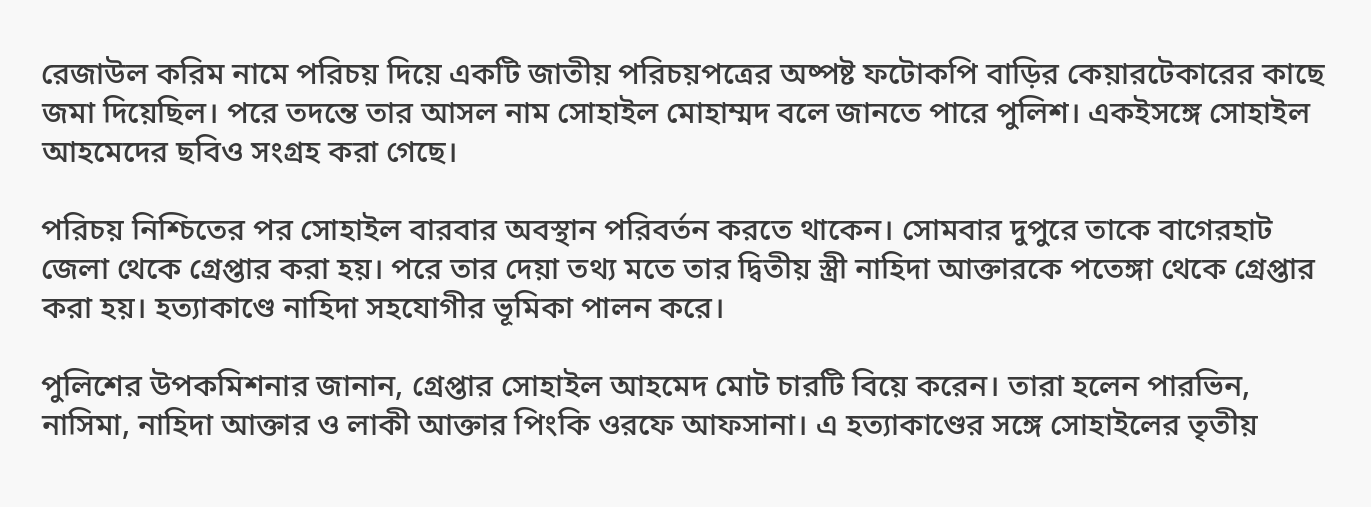রেজাউল করিম নামে পরিচয় দিয়ে একটি জাতীয় পরিচয়পত্রের অষ্পষ্ট ফটোকপি বাড়ির কেয়ারটেকারের কাছে জমা দিয়েছিল। পরে তদন্তে তার আসল নাম সোহাইল মোহাম্মদ বলে জানতে পারে পুলিশ। একইসঙ্গে সোহাইল আহমেদের ছবিও সংগ্রহ করা গেছে।

পরিচয় নিশ্চিতের পর সোহাইল বারবার অবস্থান পরিবর্তন করতে থাকেন। সোমবার দুপুরে তাকে বাগেরহাট জেলা থেকে গ্রেপ্তার করা হয়। পরে তার দেয়া তথ্য মতে তার দ্বিতীয় স্ত্রী নাহিদা আক্তারকে পতেঙ্গা থেকে গ্রেপ্তার করা হয়। হত্যাকাণ্ডে নাহিদা সহযোগীর ভূমিকা পালন করে।

পুলিশের উপকমিশনার জানান, গ্রেপ্তার সোহাইল আহমেদ মোট চারটি বিয়ে করেন। তারা হলেন পারভিন, নাসিমা, নাহিদা আক্তার ও লাকী আক্তার পিংকি ওরফে আফসানা। এ হত্যাকাণ্ডের সঙ্গে সোহাইলের তৃতীয়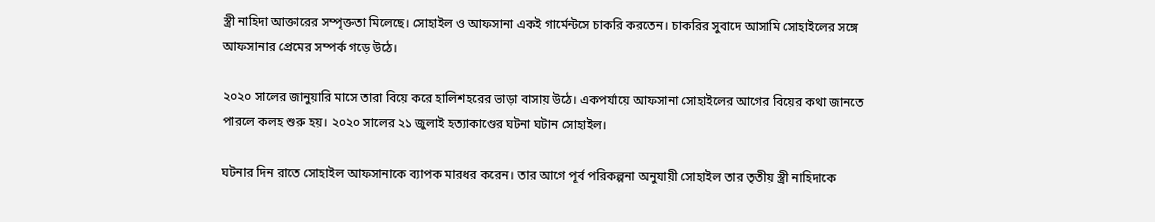স্ত্রী নাহিদা আক্তারের সম্পৃক্ততা মিলেছে। সোহাইল ও আফসানা একই গার্মেন্টসে চাকরি করতেন। চাকরির সুবাদে আসামি সোহাইলের সঙ্গে আফসানার প্রেমের সম্পর্ক গড়ে উঠে।

২০২০ সালের জানুয়ারি মাসে তারা বিয়ে করে হালিশহরের ভাড়া বাসায় উঠে। একপর্যায়ে আফসানা সোহাইলের আগের বিয়ের কথা জানতে পারলে কলহ শুরু হয়। ২০২০ সালের ২১ জুলাই হত্যাকাণ্ডের ঘটনা ঘটান সোহাইল।

ঘটনার দিন রাতে সোহাইল আফসানাকে ব্যাপক মারধর করেন। তার আগে পূর্ব পরিকল্পনা অনুযায়ী সোহাইল তার তৃতীয় স্ত্রী নাহিদাকে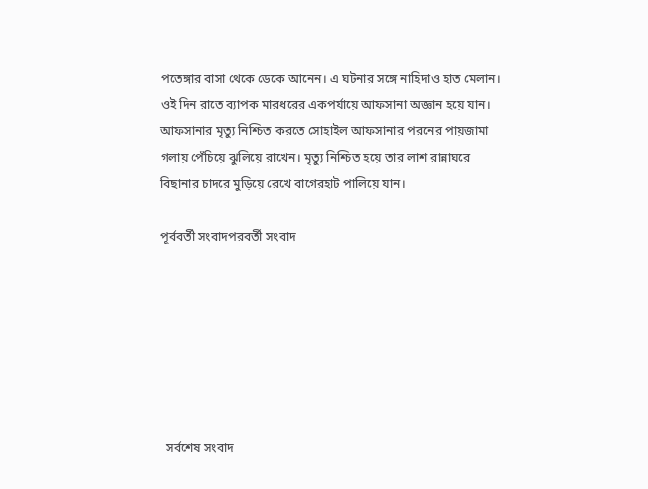পতেঙ্গার বাসা থেকে ডেকে আনেন। এ ঘটনার সঙ্গে নাহিদাও হাত মেলান। ওই দিন রাতে ব্যাপক মারধরের একপর্যায়ে আফসানা অজ্ঞান হয়ে যান। আফসানার মৃত্যু নিশ্চিত করতে সোহাইল আফসানার পরনের পায়জামা গলায় পেঁচিয়ে ঝুলিয়ে রাখেন। মৃত্যু নিশ্চিত হয়ে তার লাশ রান্নাঘরে বিছানার চাদরে মুড়িয়ে রেখে বাগেরহাট পালিয়ে যান।

পূর্ববর্তী সংবাদপরবর্তী সংবাদ







  সর্বশেষ সংবাদ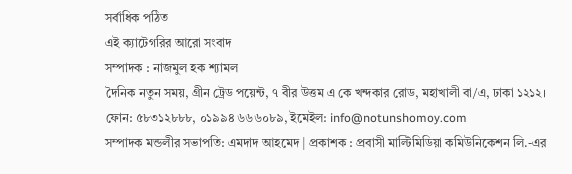সর্বাধিক পঠিত
এই ক্যাটেগরির আরো সংবাদ
সম্পাদক : নাজমুল হক শ্যামল
দৈনিক নতুন সময়, গ্রীন ট্রেড পয়েন্ট, ৭ বীর উত্তম এ কে খন্দকার রোড, মহাখালী বা/এ, ঢাকা ১২১২।
ফোন: ৫৮৩১২৮৮৮, ০১৯৯৪ ৬৬৬০৮৯, ইমেইল: info@notunshomoy.com
সম্পাদক মন্ডলীর সভাপতি: এমদাদ আহমেদ | প্রকাশক : প্রবাসী মাল্টিমিডিয়া কমিউনিকেশন লি.-এর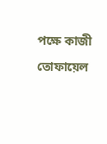পক্ষে কাজী তোফায়েল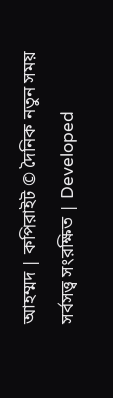আহম্মদ | কপিরাইট © দৈনিক নতুন সময় সর্বসত্ত্ব সংরক্ষিত | Developed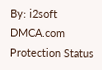By: i2soft
DMCA.com Protection Status